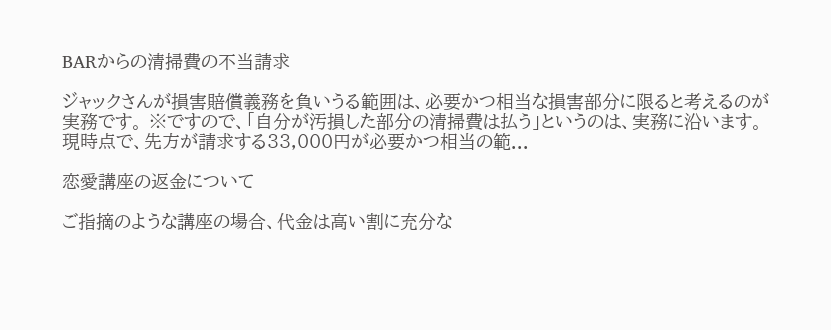BARからの清掃費の不当請求

ジャックさんが損害賠償義務を負いうる範囲は、必要かつ相当な損害部分に限ると考えるのが実務です。 ※ですので、「自分が汚損した部分の清掃費は払う」というのは、実務に沿います。 現時点で、先方が請求する33,000円が必要かつ相当の範...

恋愛講座の返金について

ご指摘のような講座の場合、代金は高い割に充分な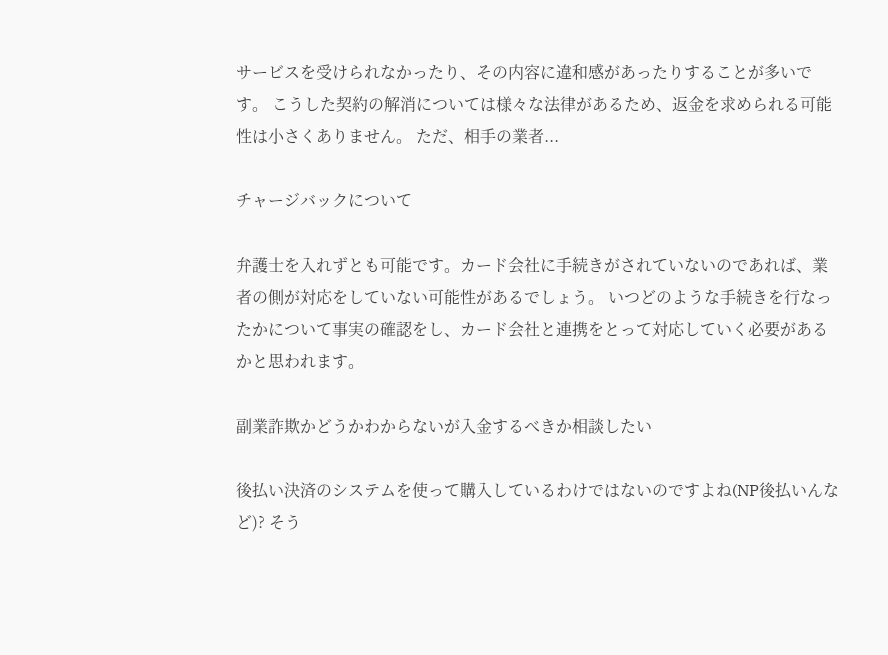サービスを受けられなかったり、その内容に違和感があったりすることが多いです。 こうした契約の解消については様々な法律があるため、返金を求められる可能性は小さくありません。 ただ、相手の業者...

チャージバックについて

弁護士を入れずとも可能です。カード会社に手続きがされていないのであれば、業者の側が対応をしていない可能性があるでしょう。 いつどのような手続きを行なったかについて事実の確認をし、カード会社と連携をとって対応していく必要があるかと思われます。

副業詐欺かどうかわからないが入金するべきか相談したい

後払い決済のシステムを使って購入しているわけではないのですよね(NP後払いんなど)? そう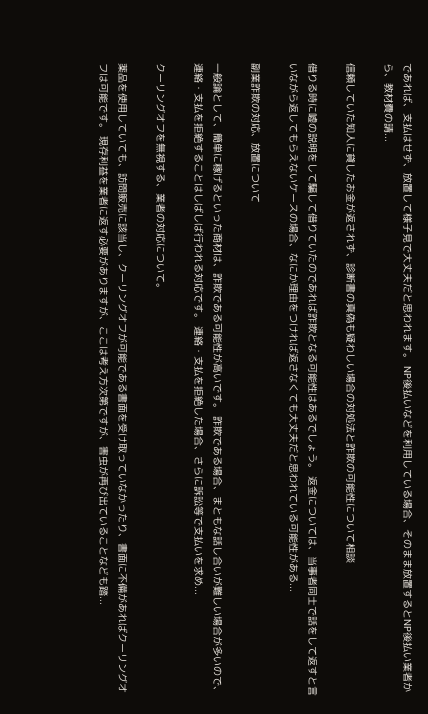であれば、支払はせず、放置して様子見で大丈夫だと思われます。 NP後払いなどを利用している場合、そのまま放置するとNP後払い業者から、教材費の請...

信頼していた知人に貸したお金が返されず、診断書の真偽も疑わしい場合の対処法と詐欺の可能性について相談

借りる時に嘘の説明をして騙して借りていたのであれば詐欺となる可能性はあるでしょう。 返金については、当事者同士で話をして返すと言いながら返してもらえないケースの場合、なにか理由をつければ返さなくても大丈夫だと思われている可能性がある...

副業詐欺の対応、放置について

一般論として、簡単に稼げるといった商材は、詐欺である可能性が高いです。 詐欺である場合、まともな話し合いが難しい場合が多いので、連絡・支払を拒絶することはしばしば行われる対応です。 連絡・支払を拒絶した場合、さらに訴訟等で支払いを求め...

クーリングオフを無視する、業者の対応について。

薬品を使用していても、訪問販売に該当し、クーリングオフが可能である書面を受け取っていなかったり、書面に不備があればクーリングオフは可能です。 現存利益を業者に返す必要がありますが、ここは考え方次第ですが、害虫が再び出ていることなども踏...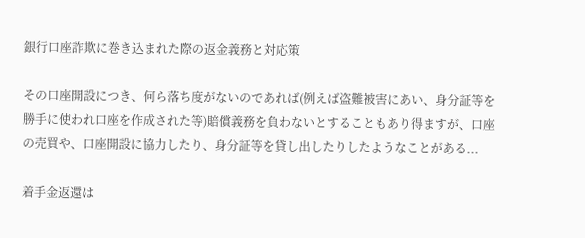銀行口座詐欺に巻き込まれた際の返金義務と対応策

その口座開設につき、何ら落ち度がないのであれば(例えば盗難被害にあい、身分証等を勝手に使われ口座を作成された等)賠償義務を負わないとすることもあり得ますが、口座の売買や、口座開設に協力したり、身分証等を貸し出したりしたようなことがある...

着手金返還は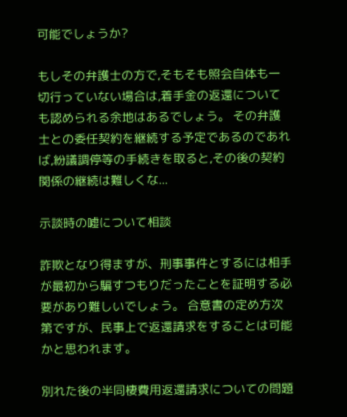可能でしょうか?

もしその弁護士の方で,そもそも照会自体も一切行っていない場合は,着手金の返還についても認められる余地はあるでしょう。 その弁護士との委任契約を継続する予定であるのであれば,紛議調停等の手続きを取ると,その後の契約関係の継続は難しくな...

示談時の嘘について相談

詐欺となり得ますが、刑事事件とするには相手が最初から騙すつもりだったことを証明する必要があり難しいでしょう。 合意書の定め方次第ですが、民事上で返還請求をすることは可能かと思われます。

別れた後の半同棲費用返還請求についての問題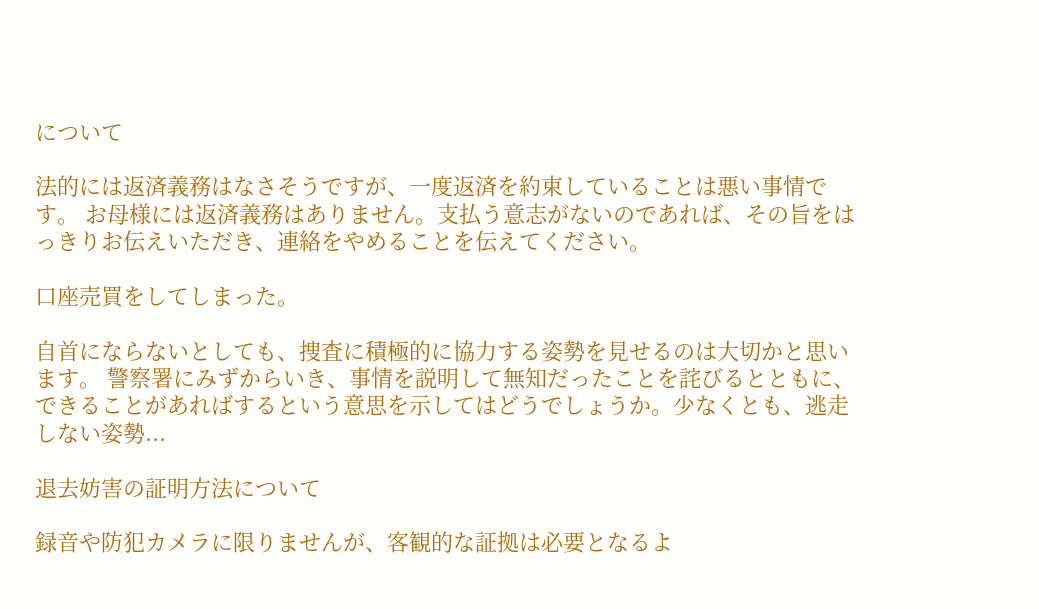について

法的には返済義務はなさそうですが、一度返済を約束していることは悪い事情です。 お母様には返済義務はありません。支払う意志がないのであれば、その旨をはっきりお伝えいただき、連絡をやめることを伝えてください。

口座売買をしてしまった。

自首にならないとしても、捜査に積極的に協力する姿勢を見せるのは大切かと思います。 警察署にみずからいき、事情を説明して無知だったことを詫びるとともに、できることがあればするという意思を示してはどうでしょうか。少なくとも、逃走しない姿勢...

退去妨害の証明方法について

録音や防犯カメラに限りませんが、客観的な証拠は必要となるよ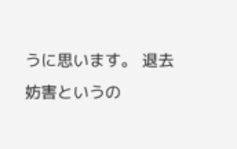うに思います。 退去妨害というの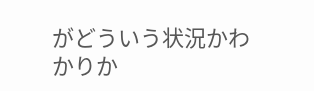がどういう状況かわかりか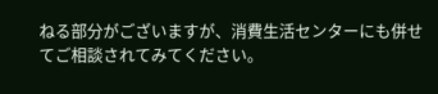ねる部分がございますが、消費生活センターにも併せてご相談されてみてください。